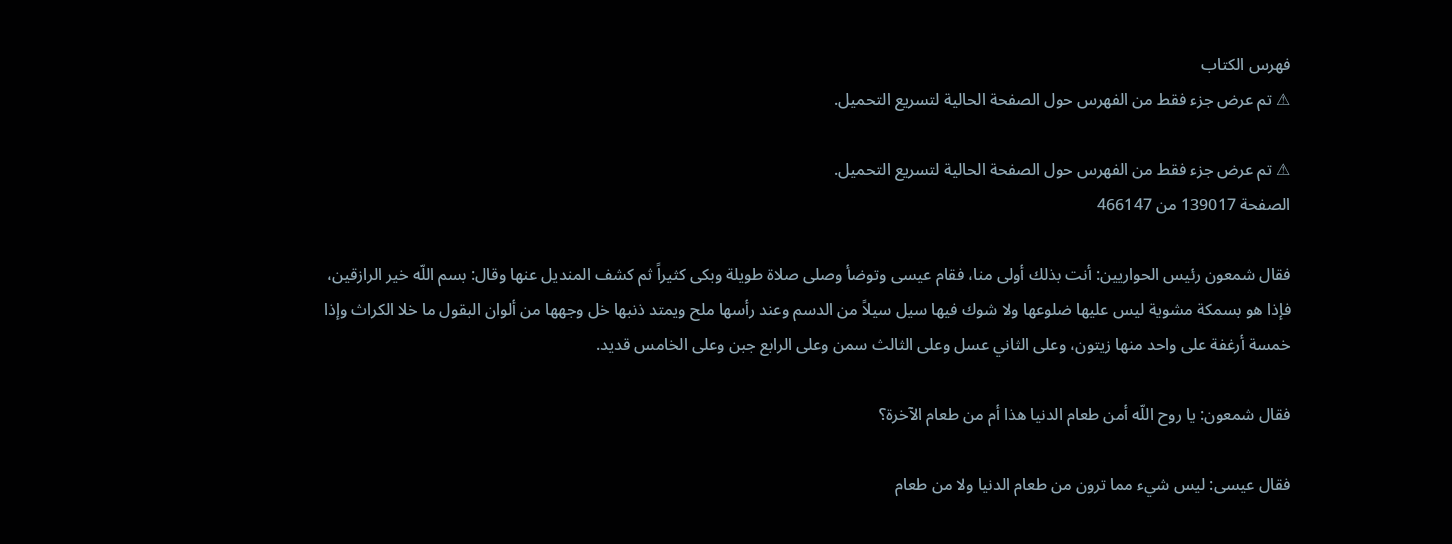فهرس الكتاب
⚠ تم عرض جزء فقط من الفهرس حول الصفحة الحالية لتسريع التحميل.

⚠ تم عرض جزء فقط من الفهرس حول الصفحة الحالية لتسريع التحميل.
الصفحة 139017 من 466147

فقال شمعون رئيس الحواريين: أنت بذلك أولى منا، فقام عيسى وتوضأ وصلى صلاة طويلة وبكى كثيراً ثم كشف المنديل عنها وقال: بسم اللّه خير الرازقين، فإذا هو بسمكة مشوية ليس عليها ضلوعها ولا شوك فيها سيل سيلاً من الدسم وعند رأسها ملح ويمتد ذنبها خل وجهها من ألوان البقول ما خلا الكراث وإذا خمسة أرغفة على واحد منها زيتون، وعلى الثاني عسل وعلى الثالث سمن وعلى الرابع جبن وعلى الخامس قديد.

فقال شمعون: يا روح اللّه أمن طعام الدنيا هذا أم من طعام الآخرة؟

فقال عيسى: ليس شيء مما ترون من طعام الدنيا ولا من طعام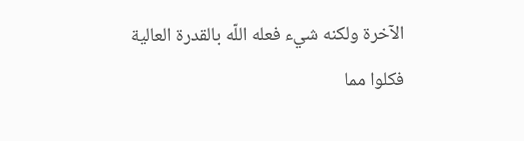الآخرة ولكنه شيء فعله اللّه بالقدرة العالية فكلوا مما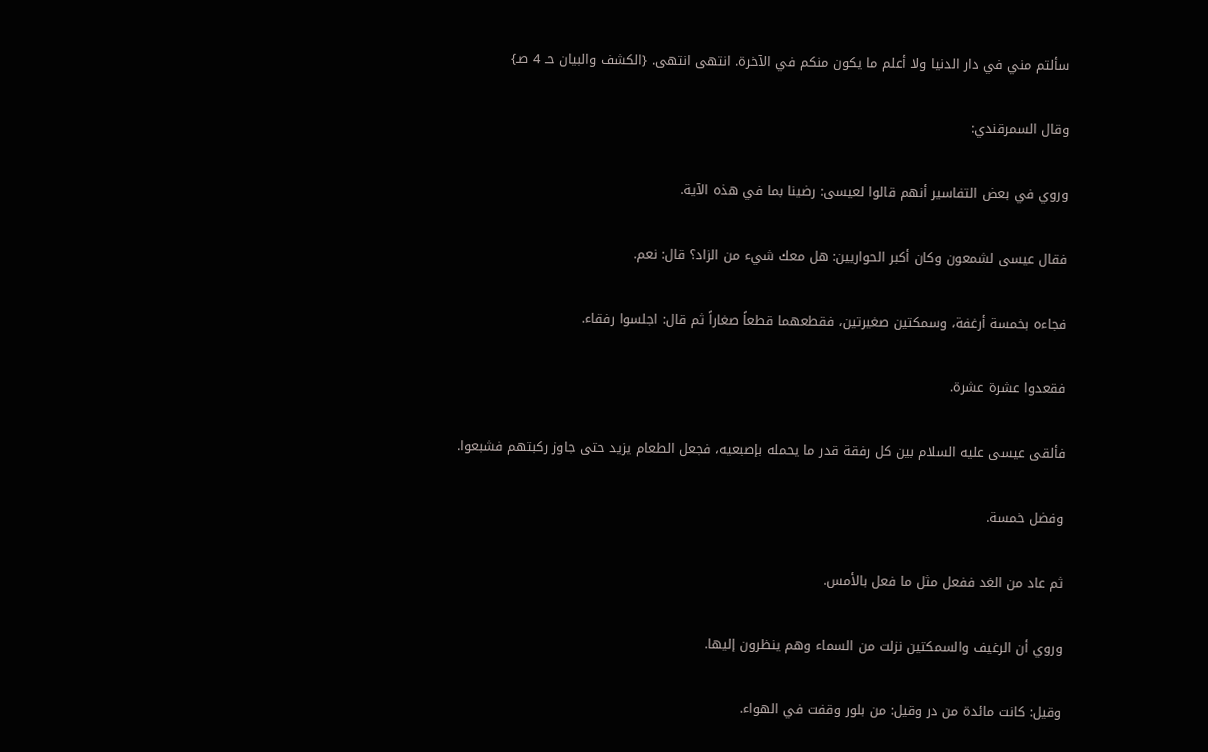سألتم مني في دار الدنيا ولا أعلم ما يكون منكم في الآخرة. انتهى انتهى. {الكشف والبيان حـ 4 صـ}

وقال السمرقندي:

وروي في بعض التفاسير أنهم قالوا لعيسى: رضينا بما في هذه الآية.

فقال عيسى لشمعون وكان أكبر الحواريين: هل معك شيء من الزاد؟ قال: نعم.

فجاءه بخمسة أرغفة، وسمكتين صغيرتين، فقطعهما قطعاً صغاراً ثم قال: اجلسوا رفقاء.

فقعدوا عشرة عشرة.

فألقى عيسى عليه السلام بين كل رفقة قدر ما يحمله بإصبعيه، فجعل الطعام يزيد حتى جاوز ركبتهم فشبعوا.

وفضل خمسة.

ثم عاد من الغد ففعل مثل ما فعل بالأمس.

وروي أن الرغيف والسمكتين نزلت من السماء وهم ينظرون إليها.

وقيل: كانت مائدة من در وقيل: من بلور وقفت في الهواء.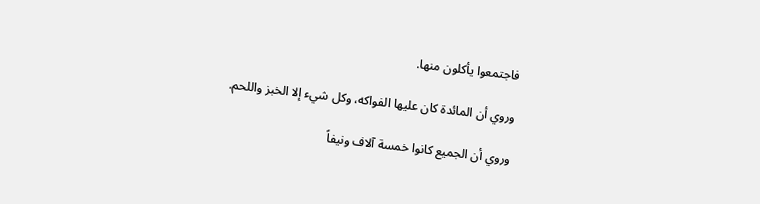فاجتمعوا يأكلون منها.

وروي أن المائدة كان عليها الفواكه، وكل شيء إلا الخبز واللحم.

وروي أن الجميع كانوا خمسة آلاف ونيفاً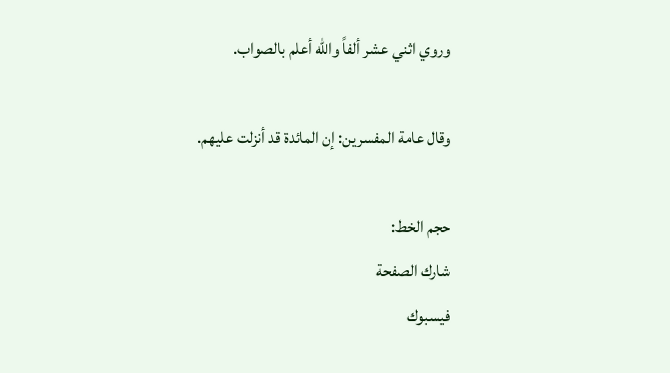وروي اثني عشر ألفاً والله أعلم بالصواب.

وقال عامة المفسرين: إن المائدة قد أنزلت عليهم.

حجم الخط:
شارك الصفحة
فيسبوك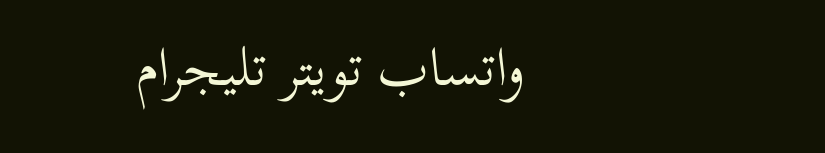واتساب تويتر تليجرام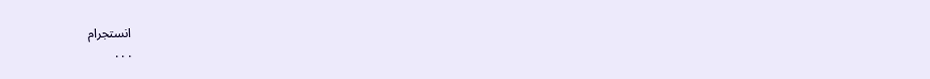انستجرام
. . .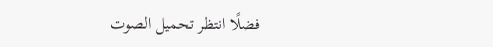فضلًا انتظر تحميل الصوت